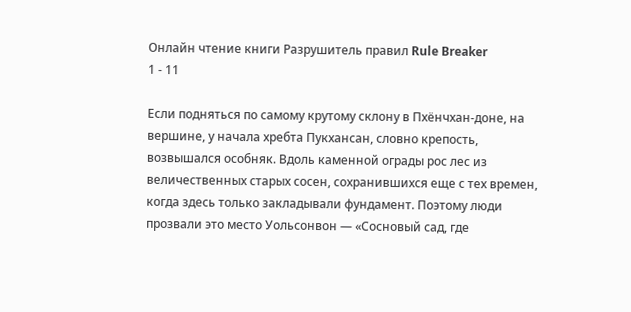Онлайн чтение книги Разрушитель правил Rule Breaker
1 - 11

Если подняться по самому крутому склону в Пхёнчхан-доне, на вершине, у начала хребта Пукхансан, словно крепость, возвышался особняк. Вдоль каменной ограды рос лес из величественных старых сосен, сохранившихся еще с тех времен, когда здесь только закладывали фундамент. Поэтому люди прозвали это место Уольсонвон — «Сосновый сад, где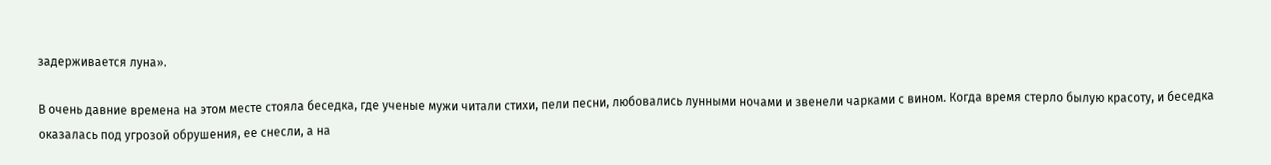задерживается луна».

В очень давние времена на этом месте стояла беседка, где ученые мужи читали стихи, пели песни, любовались лунными ночами и звенели чарками с вином. Когда время стерло былую красоту, и беседка оказалась под угрозой обрушения, ее снесли, а на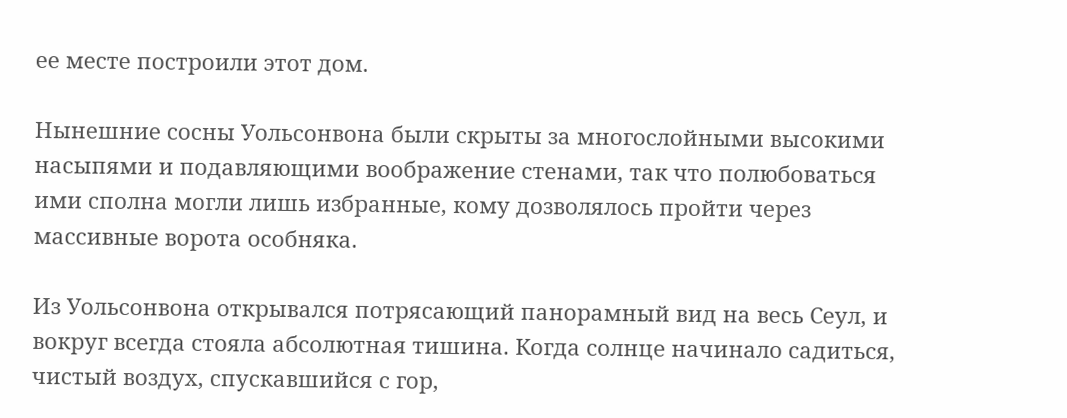ее месте построили этот дом.

Нынешние сосны Уольсонвона были скрыты за многослойными высокими насыпями и подавляющими воображение стенами, так что полюбоваться ими сполна могли лишь избранные, кому дозволялось пройти через массивные ворота особняка.

Из Уольсонвона открывался потрясающий панорамный вид на весь Сеул, и вокруг всегда стояла абсолютная тишина. Когда солнце начинало садиться, чистый воздух, спускавшийся с гор,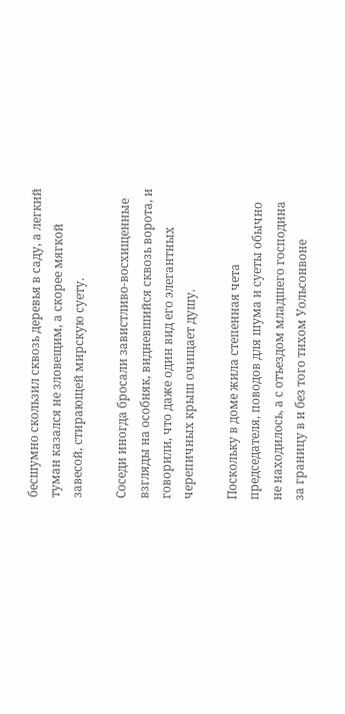бесшумно скользил сквозь деревья в саду, а легкий туман казался не зловещим, а скорее мягкой завесой, стирающей мирскую суету.

Соседи иногда бросали завистливо-восхищенные взгляды на особняк, видневшийся сквозь ворота, и говорили, что даже один вид его элегантных черепичных крыш очищает душу.

Поскольку в доме жила степенная чета председателя, поводов для шума и суеты обычно не находилось, а с отъездом младшего господина за границу в и без того тихом Уольсонвоне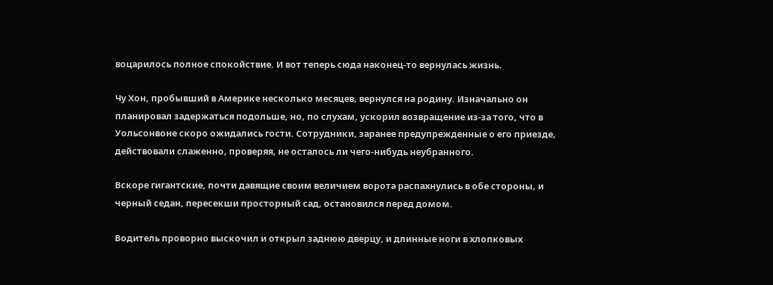воцарилось полное спокойствие. И вот теперь сюда наконец-то вернулась жизнь.

Чу Хон, пробывший в Америке несколько месяцев, вернулся на родину. Изначально он планировал задержаться подольше, но, по слухам, ускорил возвращение из-за того, что в Уольсонвоне скоро ожидались гости. Сотрудники, заранее предупрежденные о его приезде, действовали слаженно, проверяя, не осталось ли чего-нибудь неубранного.

Вскоре гигантские, почти давящие своим величием ворота распахнулись в обе стороны, и черный седан, пересекши просторный сад, остановился перед домом.

Водитель проворно выскочил и открыл заднюю дверцу, и длинные ноги в хлопковых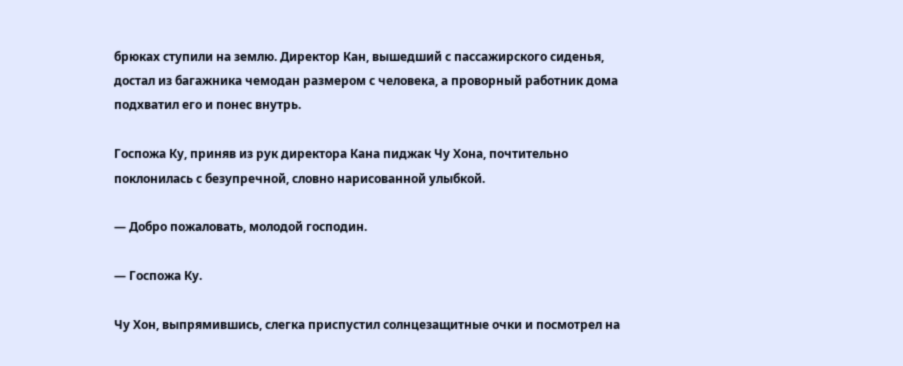брюках ступили на землю. Директор Кан, вышедший с пассажирского сиденья, достал из багажника чемодан размером с человека, а проворный работник дома подхватил его и понес внутрь.

Госпожа Ку, приняв из рук директора Кана пиджак Чу Хона, почтительно поклонилась с безупречной, словно нарисованной улыбкой.

— Добро пожаловать, молодой господин.

— Госпожа Ку.

Чу Хон, выпрямившись, слегка приспустил солнцезащитные очки и посмотрел на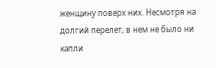женщину поверх них. Несмотря на долгий перелет, в нем не было ни капли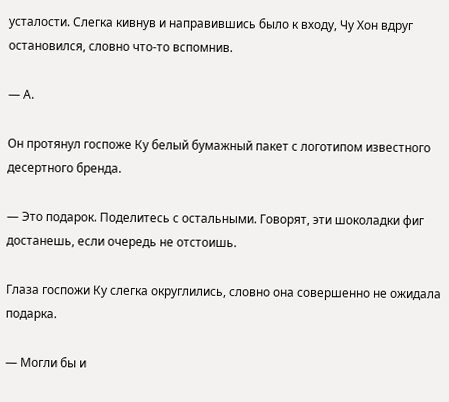усталости. Слегка кивнув и направившись было к входу, Чу Хон вдруг остановился, словно что-то вспомнив.

— А.

Он протянул госпоже Ку белый бумажный пакет с логотипом известного десертного бренда.

— Это подарок. Поделитесь с остальными. Говорят, эти шоколадки фиг достанешь, если очередь не отстоишь.

Глаза госпожи Ку слегка округлились, словно она совершенно не ожидала подарка.

— Могли бы и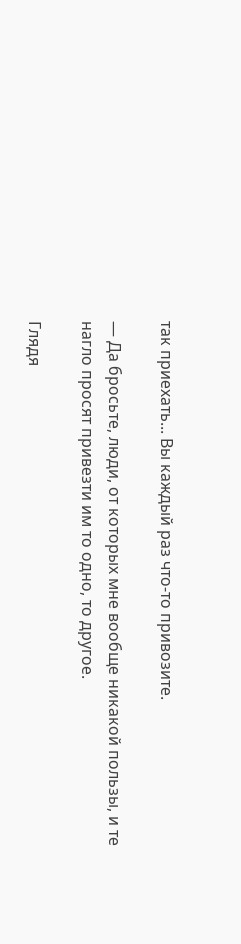так приехать... Вы каждый раз что-то привозите.

— Да бросьте, люди, от которых мне вообще никакой пользы, и те нагло просят привезти им то одно, то другое.

Глядя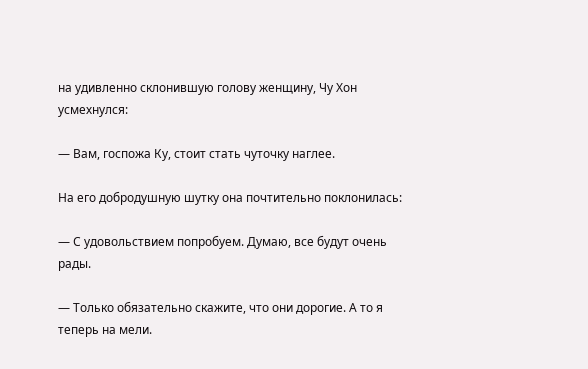на удивленно склонившую голову женщину, Чу Хон усмехнулся:

— Вам, госпожа Ку, стоит стать чуточку наглее.

На его добродушную шутку она почтительно поклонилась:

— С удовольствием попробуем. Думаю, все будут очень рады.

— Только обязательно скажите, что они дорогие. А то я теперь на мели.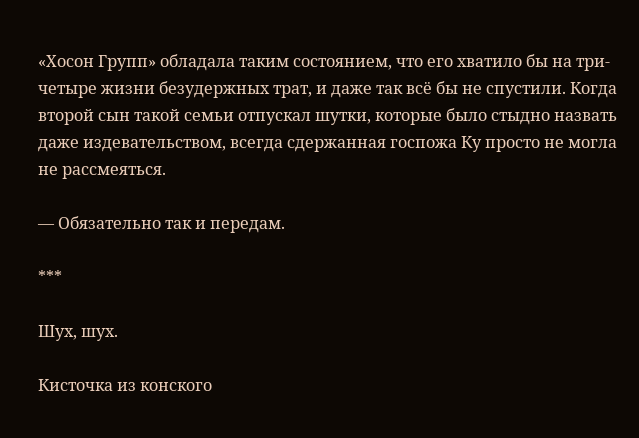«Хосон Групп» обладала таким состоянием, что его хватило бы на три-четыре жизни безудержных трат, и даже так всё бы не спустили. Когда второй сын такой семьи отпускал шутки, которые было стыдно назвать даже издевательством, всегда сдержанная госпожа Ку просто не могла не рассмеяться.

— Обязательно так и передам.

***

Шух, шух.

Кисточка из конского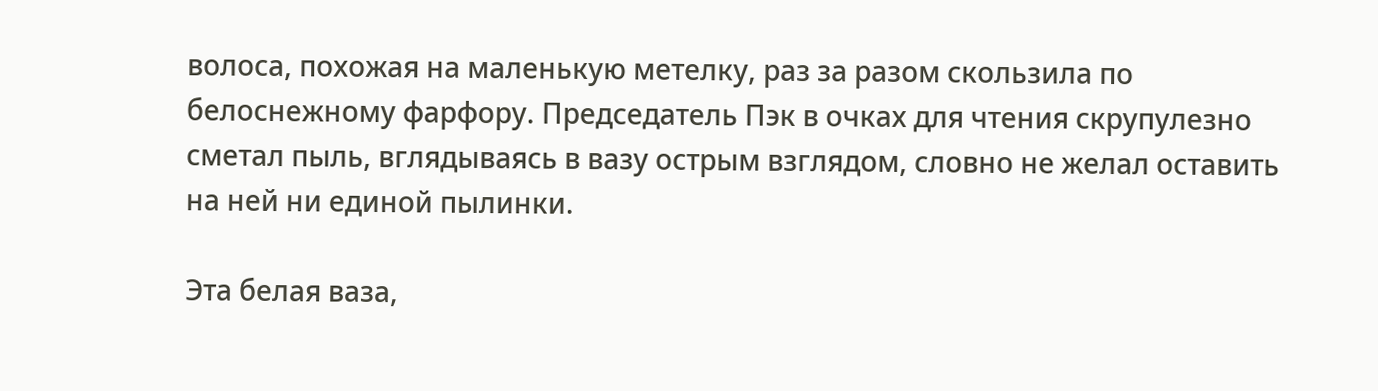волоса, похожая на маленькую метелку, раз за разом скользила по белоснежному фарфору. Председатель Пэк в очках для чтения скрупулезно сметал пыль, вглядываясь в вазу острым взглядом, словно не желал оставить на ней ни единой пылинки.

Эта белая ваза,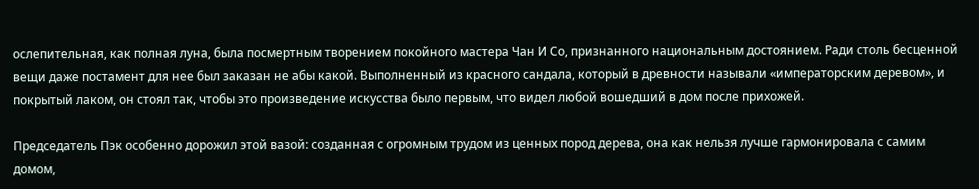ослепительная, как полная луна, была посмертным творением покойного мастера Чан И Со, признанного национальным достоянием. Ради столь бесценной вещи даже постамент для нее был заказан не абы какой. Выполненный из красного сандала, который в древности называли «императорским деревом», и покрытый лаком, он стоял так, чтобы это произведение искусства было первым, что видел любой вошедший в дом после прихожей.

Председатель Пэк особенно дорожил этой вазой: созданная с огромным трудом из ценных пород дерева, она как нельзя лучше гармонировала с самим домом,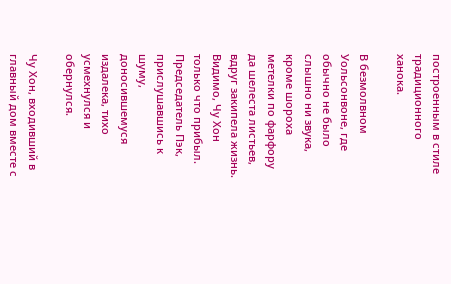построенным в стиле традиционного ханока.

В безмолвном Уольсонвоне, где обычно не было слышно ни звука, кроме шороха метелки по фарфору да шелеста листьев, вдруг закипела жизнь. Видимо, Чу Хон только что прибыл. Председатель Пэк, прислушавшись к шуму, доносившемуся издалека, тихо усмехнулся и обернулся.

Чу Хон, входивший в главный дом вместе с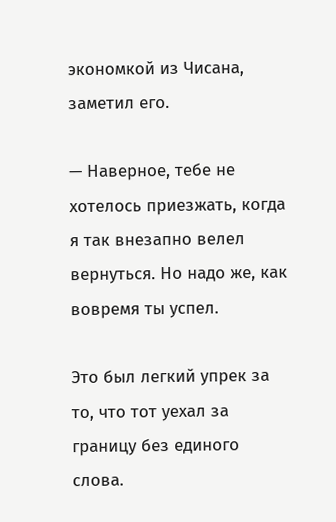экономкой из Чисана, заметил его.

— Наверное, тебе не хотелось приезжать, когда я так внезапно велел вернуться. Но надо же, как вовремя ты успел.

Это был легкий упрек за то, что тот уехал за границу без единого слова.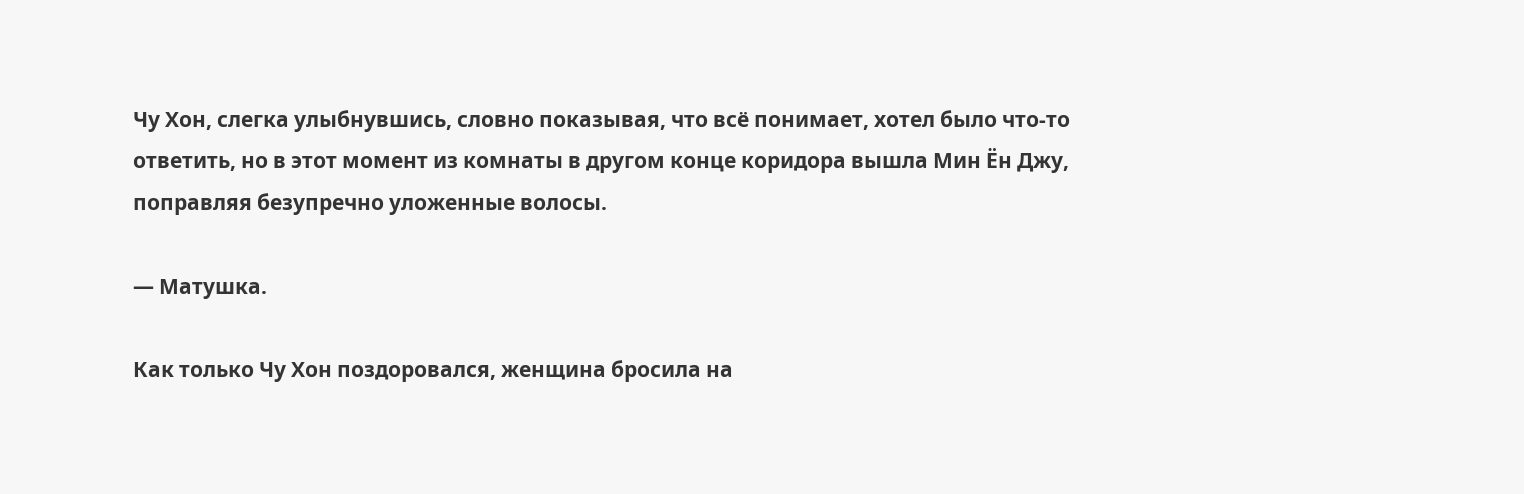Чу Хон, слегка улыбнувшись, словно показывая, что всё понимает, хотел было что-то ответить, но в этот момент из комнаты в другом конце коридора вышла Мин Ён Джу, поправляя безупречно уложенные волосы.

— Матушка.

Как только Чу Хон поздоровался, женщина бросила на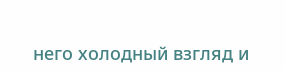него холодный взгляд и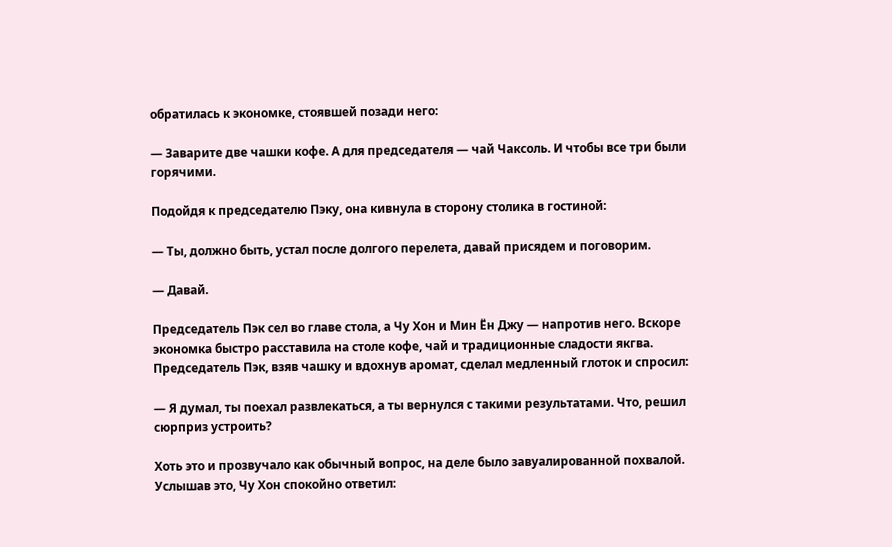обратилась к экономке, стоявшей позади него:

— Заварите две чашки кофе. А для председателя — чай Чаксоль. И чтобы все три были горячими.

Подойдя к председателю Пэку, она кивнула в сторону столика в гостиной:

— Ты, должно быть, устал после долгого перелета, давай присядем и поговорим.

— Давай.

Председатель Пэк сел во главе стола, а Чу Хон и Мин Ён Джу — напротив него. Вскоре экономка быстро расставила на столе кофе, чай и традиционные сладости якгва. Председатель Пэк, взяв чашку и вдохнув аромат, сделал медленный глоток и спросил:

— Я думал, ты поехал развлекаться, а ты вернулся с такими результатами. Что, решил сюрприз устроить?

Хоть это и прозвучало как обычный вопрос, на деле было завуалированной похвалой. Услышав это, Чу Хон спокойно ответил: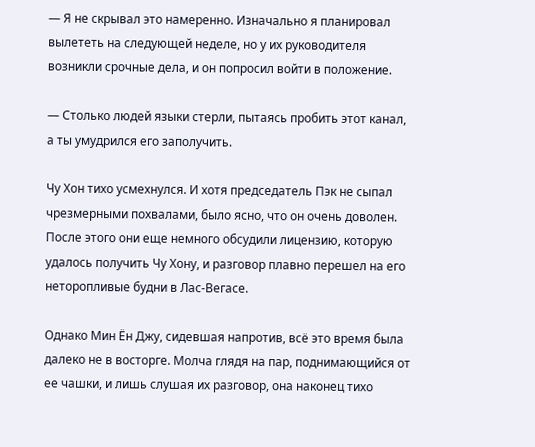— Я не скрывал это намеренно. Изначально я планировал вылететь на следующей неделе, но у их руководителя возникли срочные дела, и он попросил войти в положение.

— Столько людей языки стерли, пытаясь пробить этот канал, а ты умудрился его заполучить.

Чу Хон тихо усмехнулся. И хотя председатель Пэк не сыпал чрезмерными похвалами, было ясно, что он очень доволен. После этого они еще немного обсудили лицензию, которую удалось получить Чу Хону, и разговор плавно перешел на его неторопливые будни в Лас-Вегасе.

Однако Мин Ён Джу, сидевшая напротив, всё это время была далеко не в восторге. Молча глядя на пар, поднимающийся от ее чашки, и лишь слушая их разговор, она наконец тихо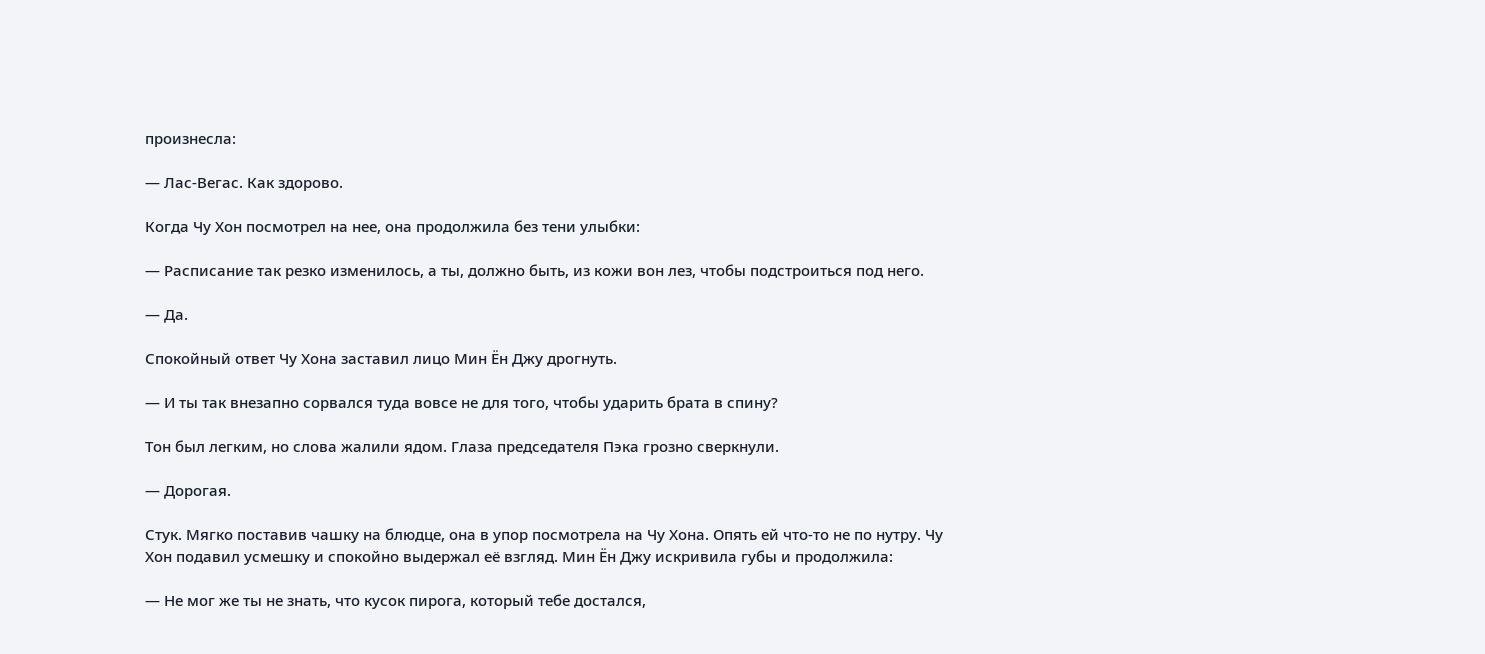произнесла:

— Лас-Вегас. Как здорово.

Когда Чу Хон посмотрел на нее, она продолжила без тени улыбки:

— Расписание так резко изменилось, а ты, должно быть, из кожи вон лез, чтобы подстроиться под него.

— Да.

Спокойный ответ Чу Хона заставил лицо Мин Ён Джу дрогнуть.

— И ты так внезапно сорвался туда вовсе не для того, чтобы ударить брата в спину?

Тон был легким, но слова жалили ядом. Глаза председателя Пэка грозно сверкнули.

— Дорогая.

Стук. Мягко поставив чашку на блюдце, она в упор посмотрела на Чу Хона. Опять ей что-то не по нутру. Чу Хон подавил усмешку и спокойно выдержал её взгляд. Мин Ён Джу искривила губы и продолжила:

— Не мог же ты не знать, что кусок пирога, который тебе достался,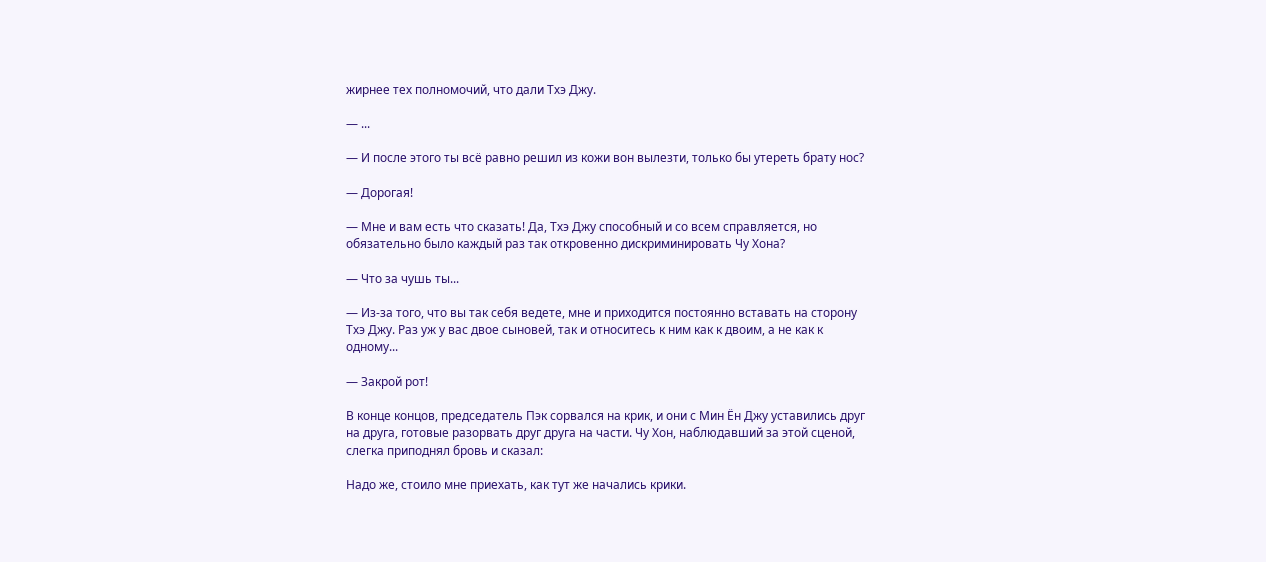жирнее тех полномочий, что дали Тхэ Джу.

— ...

— И после этого ты всё равно решил из кожи вон вылезти, только бы утереть брату нос?

— Дорогая!

— Мне и вам есть что сказать! Да, Тхэ Джу способный и со всем справляется, но обязательно было каждый раз так откровенно дискриминировать Чу Хона?

— Что за чушь ты...

— Из-за того, что вы так себя ведете, мне и приходится постоянно вставать на сторону Тхэ Джу. Раз уж у вас двое сыновей, так и относитесь к ним как к двоим, а не как к одному...

— Закрой рот!

В конце концов, председатель Пэк сорвался на крик, и они с Мин Ён Джу уставились друг на друга, готовые разорвать друг друга на части. Чу Хон, наблюдавший за этой сценой, слегка приподнял бровь и сказал:

Надо же, стоило мне приехать, как тут же начались крики.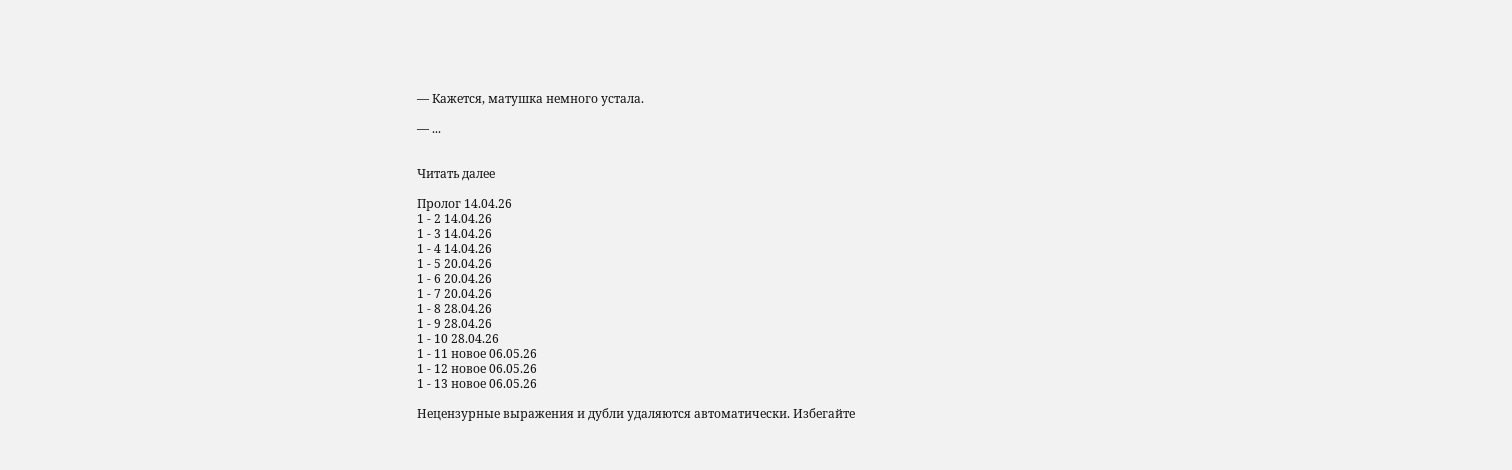— Кажется, матушка немного устала.

— ...


Читать далее

Пролог 14.04.26
1 - 2 14.04.26
1 - 3 14.04.26
1 - 4 14.04.26
1 - 5 20.04.26
1 - 6 20.04.26
1 - 7 20.04.26
1 - 8 28.04.26
1 - 9 28.04.26
1 - 10 28.04.26
1 - 11 новое 06.05.26
1 - 12 новое 06.05.26
1 - 13 новое 06.05.26

Нецензурные выражения и дубли удаляются автоматически. Избегайте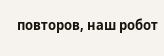повторов, наш робот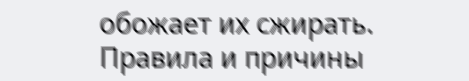обожает их сжирать. Правила и причины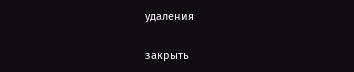удаления

закрыть